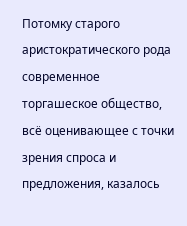Потомку старого аристократического рода современное торгашеское общество, всё оценивающее с точки зрения спроса и предложения, казалось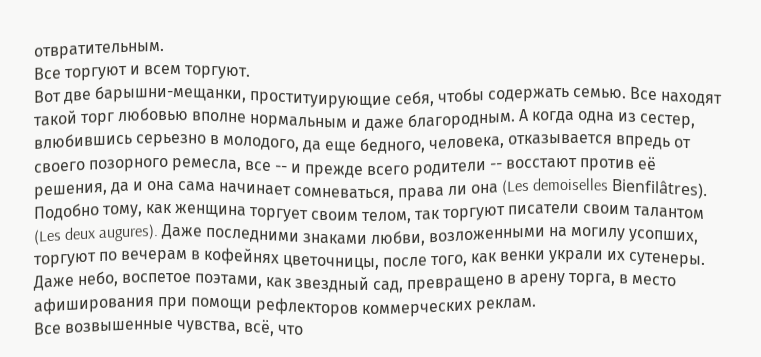отвратительным.
Все торгуют и всем торгуют.
Вот две барышни-мещанки, проституирующие себя, чтобы содержать семью. Все находят такой торг любовью вполне нормальным и даже благородным. А когда одна из сестер, влюбившись серьезно в молодого, да еще бедного, человека, отказывается впредь от своего позорного ремесла, все -- и прежде всего родители -- восстают против её решения, да и она сама начинает сомневаться, права ли она (Les demoiselles Bienfilâtres). Подобно тому, как женщина торгует своим телом, так торгуют писатели своим талантом (Les deux augures). Даже последними знаками любви, возложенными на могилу усопших, торгуют по вечерам в кофейнях цветочницы, после того, как венки украли их сутенеры.
Даже небо, воспетое поэтами, как звездный сад, превращено в арену торга, в место афиширования при помощи рефлекторов коммерческих реклам.
Все возвышенные чувства, всё, что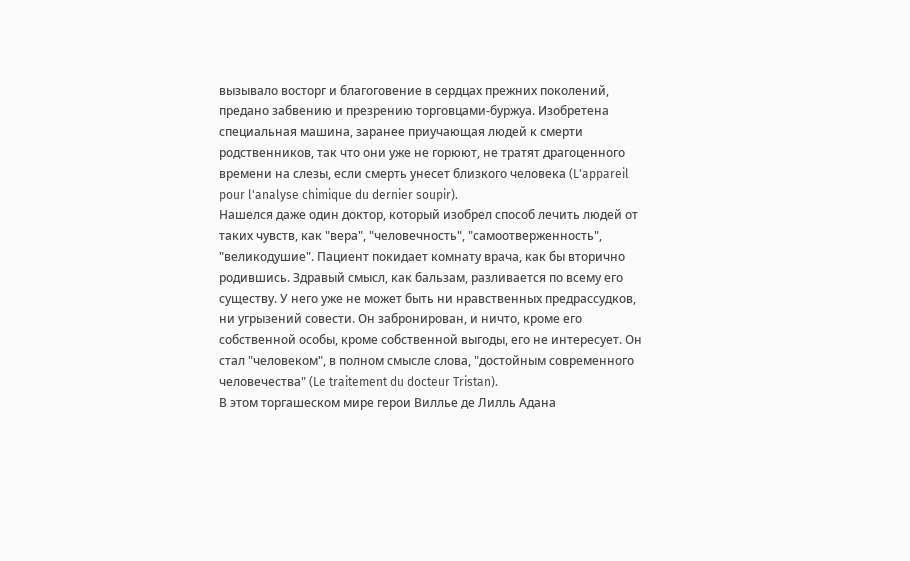вызывало восторг и благоговение в сердцах прежних поколений, предано забвению и презрению торговцами-буржуа. Изобретена специальная машина, заранее приучающая людей к смерти родственников, так что они уже не горюют, не тратят драгоценного времени на слезы, если смерть унесет близкого человека (L'appareil pour l'analyse chimique du dernier soupir).
Нашелся даже один доктор, который изобрел способ лечить людей от таких чувств, как "вера", "человечность", "самоотверженность", "великодушие". Пациент покидает комнату врача, как бы вторично родившись. Здравый смысл, как бальзам, разливается по всему его существу. У него уже не может быть ни нравственных предрассудков, ни угрызений совести. Он забронирован, и ничто, кроме его собственной особы, кроме собственной выгоды, его не интересует. Он стал "человеком", в полном смысле слова, "достойным современного человечества" (Le traitement du docteur Tristan).
В этом торгашеском мире герои Виллье де Лилль Адана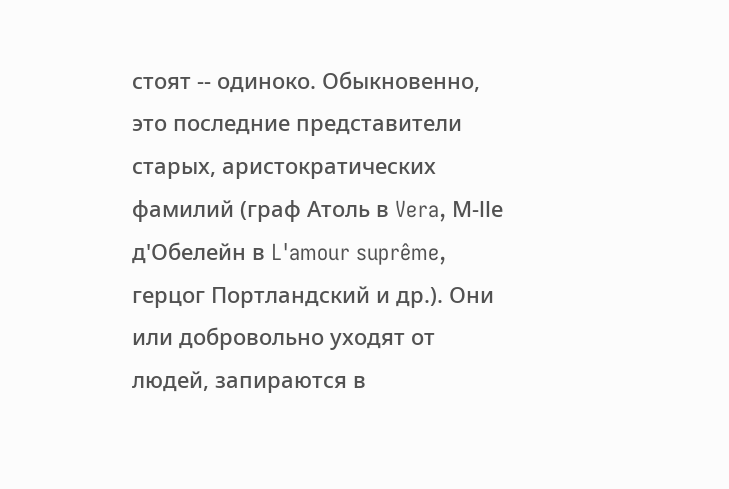стоят -- одиноко. Обыкновенно, это последние представители старых, аристократических фамилий (граф Атоль в Vera, М-llе д'Обелейн в L'amour suprême, герцог Портландский и др.). Они или добровольно уходят от людей, запираются в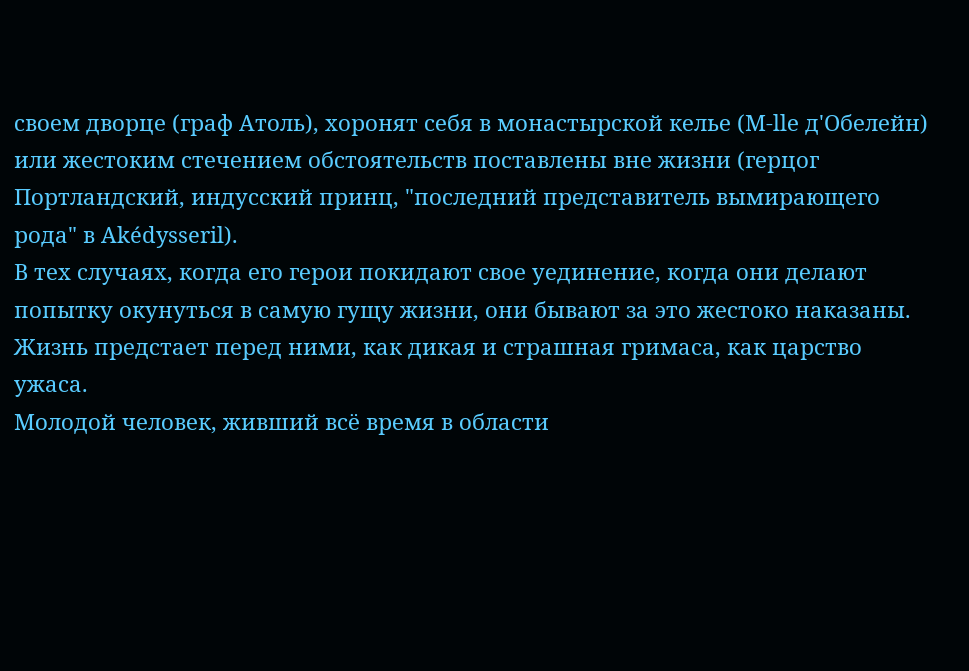своем дворце (граф Атоль), хоронят себя в монастырской келье (М-llе д'Обелейн) или жестоким стечением обстоятельств поставлены вне жизни (герцог Портландский, индусский принц, "последний представитель вымирающего рода" в Akédysseril).
В тех случаях, когда его герои покидают свое уединение, когда они делают попытку окунуться в самую гущу жизни, они бывают за это жестоко наказаны. Жизнь предстает перед ними, как дикая и страшная гримаса, как царство ужаса.
Молодой человек, живший всё время в области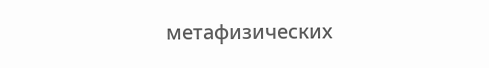метафизических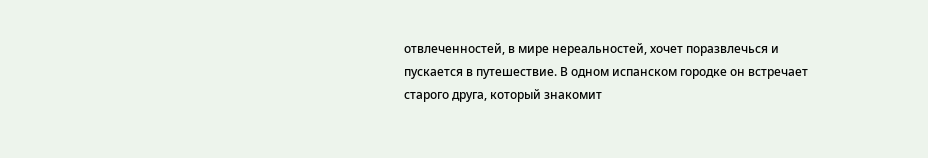отвлеченностей, в мире нереальностей, хочет поразвлечься и пускается в путешествие. В одном испанском городке он встречает старого друга, который знакомит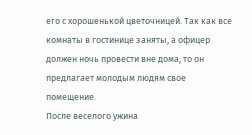его с хорошенькой цветочницей. Так как все комнаты в гостинице заняты, а офицер должен ночь провести вне дома, то он предлагает молодым людям свое помещение.
После веселого ужина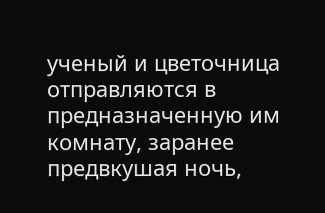ученый и цветочница отправляются в предназначенную им комнату, заранее предвкушая ночь,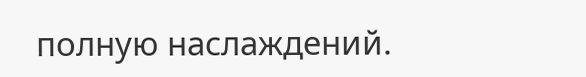полную наслаждений.